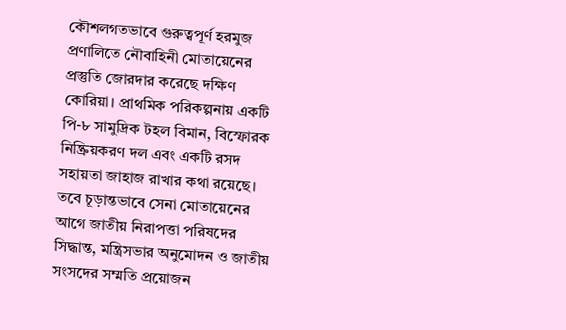কৌশলগতভাবে গুরুত্বপূর্ণ হরমুজ প্রণালিতে নৌবাহিনী মোতায়েনের প্রস্তুতি জোরদার করেছে দক্ষিণ কোরিয়া। প্রাথমিক পরিকল্পনায় একটি পি-৮ সামুদ্রিক টহল বিমান, বিস্ফোরক নিষ্ক্রিয়করণ দল এবং একটি রসদ সহায়তা জাহাজ রাখার কথা রয়েছে। তবে চূড়ান্তভাবে সেনা মোতায়েনের আগে জাতীয় নিরাপত্তা পরিষদের সিদ্ধান্ত, মন্ত্রিসভার অনুমোদন ও জাতীয় সংসদের সম্মতি প্রয়োজন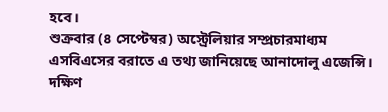হবে।
শুক্রবার (৪ সেপ্টেম্বর) অস্ট্রেলিয়ার সম্প্রচারমাধ্যম এসবিএসের বরাতে এ তথ্য জানিয়েছে আনাদোলু এজেন্সি।
দক্ষিণ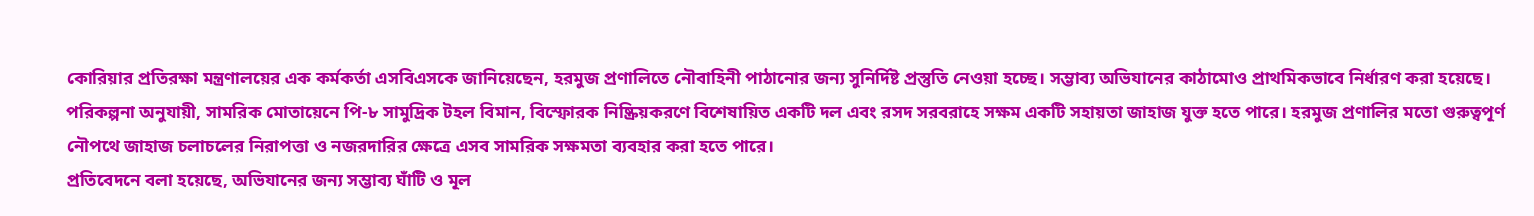কোরিয়ার প্রতিরক্ষা মন্ত্রণালয়ের এক কর্মকর্তা এসবিএসকে জানিয়েছেন, হরমুজ প্রণালিতে নৌবাহিনী পাঠানোর জন্য সুনির্দিষ্ট প্রস্তুতি নেওয়া হচ্ছে। সম্ভাব্য অভিযানের কাঠামোও প্রাথমিকভাবে নির্ধারণ করা হয়েছে।
পরিকল্পনা অনুযায়ী, সামরিক মোতায়েনে পি-৮ সামুদ্রিক টহল বিমান, বিস্ফোরক নিষ্ক্রিয়করণে বিশেষায়িত একটি দল এবং রসদ সরবরাহে সক্ষম একটি সহায়তা জাহাজ যুক্ত হতে পারে। হরমুজ প্রণালির মতো গুরুত্বপূর্ণ নৌপথে জাহাজ চলাচলের নিরাপত্তা ও নজরদারির ক্ষেত্রে এসব সামরিক সক্ষমতা ব্যবহার করা হতে পারে।
প্রতিবেদনে বলা হয়েছে, অভিযানের জন্য সম্ভাব্য ঘাঁটি ও মূল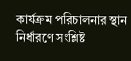কার্যক্রম পরিচালনার স্থান নির্ধারণে সংশ্লিষ্ট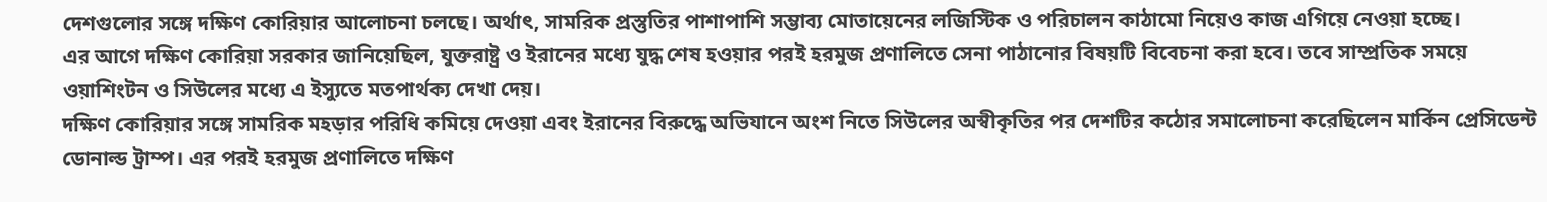দেশগুলোর সঙ্গে দক্ষিণ কোরিয়ার আলোচনা চলছে। অর্থাৎ, সামরিক প্রস্তুতির পাশাপাশি সম্ভাব্য মোতায়েনের লজিস্টিক ও পরিচালন কাঠামো নিয়েও কাজ এগিয়ে নেওয়া হচ্ছে।
এর আগে দক্ষিণ কোরিয়া সরকার জানিয়েছিল, যুক্তরাষ্ট্র ও ইরানের মধ্যে যুদ্ধ শেষ হওয়ার পরই হরমুজ প্রণালিতে সেনা পাঠানোর বিষয়টি বিবেচনা করা হবে। তবে সাম্প্রতিক সময়ে ওয়াশিংটন ও সিউলের মধ্যে এ ইস্যুতে মতপার্থক্য দেখা দেয়।
দক্ষিণ কোরিয়ার সঙ্গে সামরিক মহড়ার পরিধি কমিয়ে দেওয়া এবং ইরানের বিরুদ্ধে অভিযানে অংশ নিতে সিউলের অস্বীকৃতির পর দেশটির কঠোর সমালোচনা করেছিলেন মার্কিন প্রেসিডেন্ট ডোনাল্ড ট্রাম্প। এর পরই হরমুজ প্রণালিতে দক্ষিণ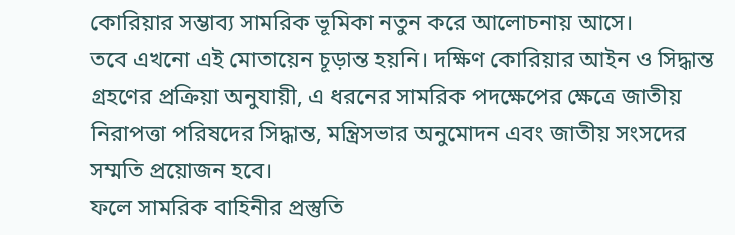কোরিয়ার সম্ভাব্য সামরিক ভূমিকা নতুন করে আলোচনায় আসে।
তবে এখনো এই মোতায়েন চূড়ান্ত হয়নি। দক্ষিণ কোরিয়ার আইন ও সিদ্ধান্ত গ্রহণের প্রক্রিয়া অনুযায়ী, এ ধরনের সামরিক পদক্ষেপের ক্ষেত্রে জাতীয় নিরাপত্তা পরিষদের সিদ্ধান্ত, মন্ত্রিসভার অনুমোদন এবং জাতীয় সংসদের সম্মতি প্রয়োজন হবে।
ফলে সামরিক বাহিনীর প্রস্তুতি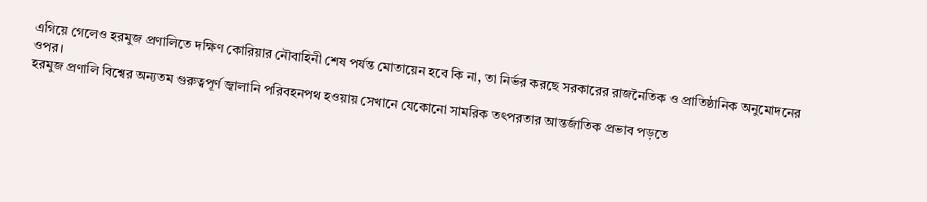এগিয়ে গেলেও হরমুজ প্রণালিতে দক্ষিণ কোরিয়ার নৌবাহিনী শেষ পর্যন্ত মোতায়েন হবে কি না, তা নির্ভর করছে সরকারের রাজনৈতিক ও প্রাতিষ্ঠানিক অনুমোদনের ওপর।
হরমুজ প্রণালি বিশ্বের অন্যতম গুরুত্বপূর্ণ জ্বালানি পরিবহনপথ হওয়ায় সেখানে যেকোনো সামরিক তৎপরতার আন্তর্জাতিক প্রভাব পড়তে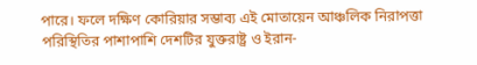পারে। ফলে দক্ষিণ কোরিয়ার সম্ভাব্য এই মোতায়েন আঞ্চলিক নিরাপত্তা পরিস্থিতির পাশাপাশি দেশটির যুক্তরাষ্ট্র ও ইরান-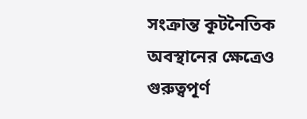সংক্রান্ত কূটনৈতিক অবস্থানের ক্ষেত্রেও গুরুত্বপূর্ণ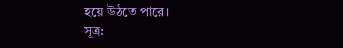হয়ে উঠতে পারে।
সূত্র: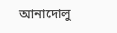আনাদোলু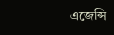এজেন্সি